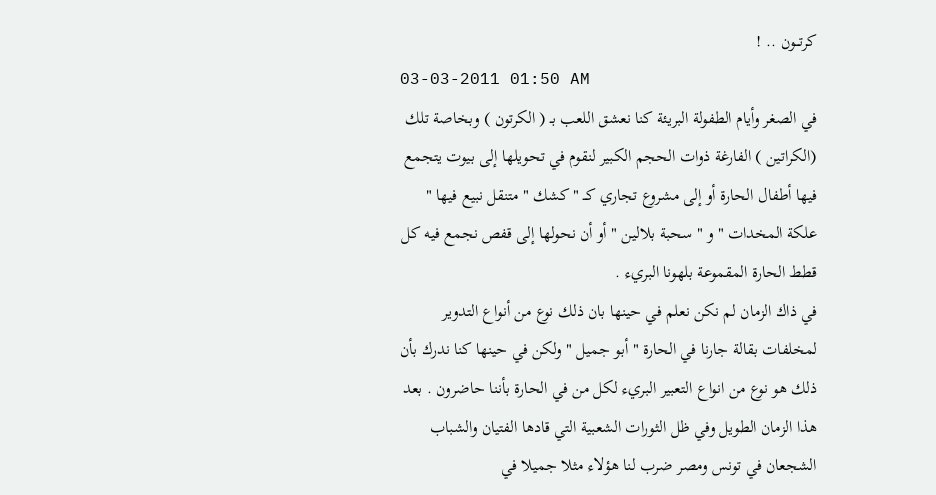كرتـــون .. !
03-03-2011 01:50 AM
في الصغر وأيام الطفولة البريئة كنا نعشق اللعب بـ ( الكرتون ) وبخاصة تلك (الكراتين ) الفارغة ذوات الحجم الكبير لنقوم في تحويلها إلى بيوت يتجمع فيها أطفال الحارة أو إلى مشروع تجاري كــ " كشك " متنقل نبيع فيها " علكة المخدات " و " سحبة بلالين " أو أن نحولها إلى قفص نجمع فيه كل قطط الحارة المقموعة بلهونا البريء .
في ذاك الزمان لم نكن نعلم في حينها بان ذلك نوع من أنواع التدوير لمخلفات بقالة جارنا في الحارة " أبو جميل " ولكن في حينها كنا ندرك بأن ذلك هو نوع من انواع التعبير البريء لكل من في الحارة بأننا حاضرون . بعد هذا الزمان الطويل وفي ظل الثورات الشعبية التي قادها الفتيان والشباب الشجعان في تونس ومصر ضرب لنا هؤلاء مثلا جميلا في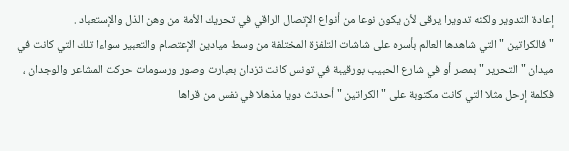إعادة التدوير ولكنه تدويرا يرقى لأن يكون نوعا من أنواع الإتصال الراقي في تحريك الأمة من وهن الذل والإستعباد .
" فالكراتين " التي شاهدها العالم بأسره على شاشات التلفزة المختلفة من وسط ميادين الإعتصام والتعبير سواءا تلك التي كانت في ميدان " التحرير " بمصر أو في شارع الحبيب بورقيبة في تونس كانت تزدان بعبارت وصور ورسومات حركت المشاعر والوجدان ، فكلمة إرحل مثلا التي كانت مكتوبة على " الكراتين " أحدتث دويا مذهلا في نفس من قراها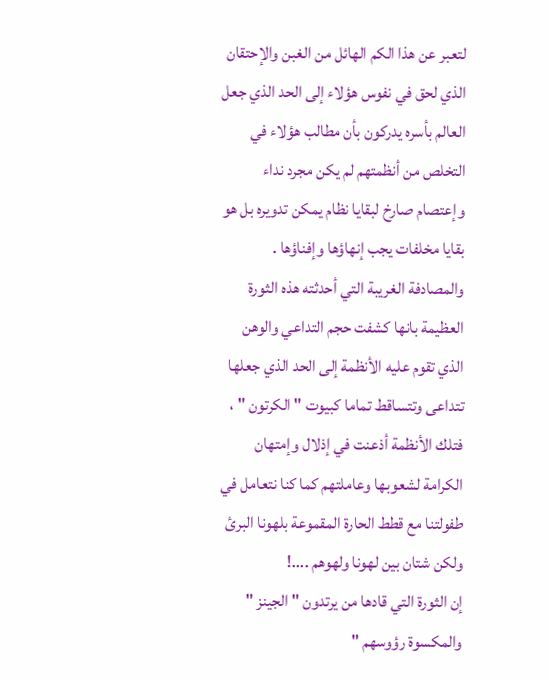لتعبر عن هذا الكم الهائل من الغبن والإحتقان الذي لحق في نفوس هؤلاء إلى الحد الذي جعل العالم بأسره يدركون بأن مطالب هؤلاء في التخلص من أنظمتهم لم يكن مجرد نداء وإعتصام صارخ لبقايا نظام يمكن تدويره بل هو بقايا مخلفات يجب إنهاؤها وإفناؤها .
والمصادفة الغريبة التي أحدثته هذه الثورة العظيمة بانها كشفت حجم التداعي والوهن الذي تقوم عليه الأنظمة إلى الحد الذي جعلها تتداعى وتتساقط تماما كبيوت " الكرتون " ، فتلك الأنظمة أذعنت في إذلال وإمتهان الكرامة لشعوبها وعاملتهم كما كنا نتعامل في طفولتنا مع قطط الحارة المقموعة بلهونا البرئ ولكن شتان بين لهونا ولهوهم ....!
إن الثورة التي قادها من يرتدون " الجينز " والمكسوة رؤوسهم "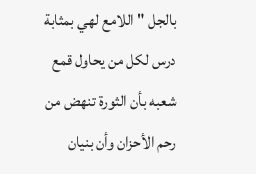بالجل " اللامع لهي بمثابة درس لكل من يحاول قمع شعبه بأن الثورة تنهض من رحم الأحزان وأن بنيان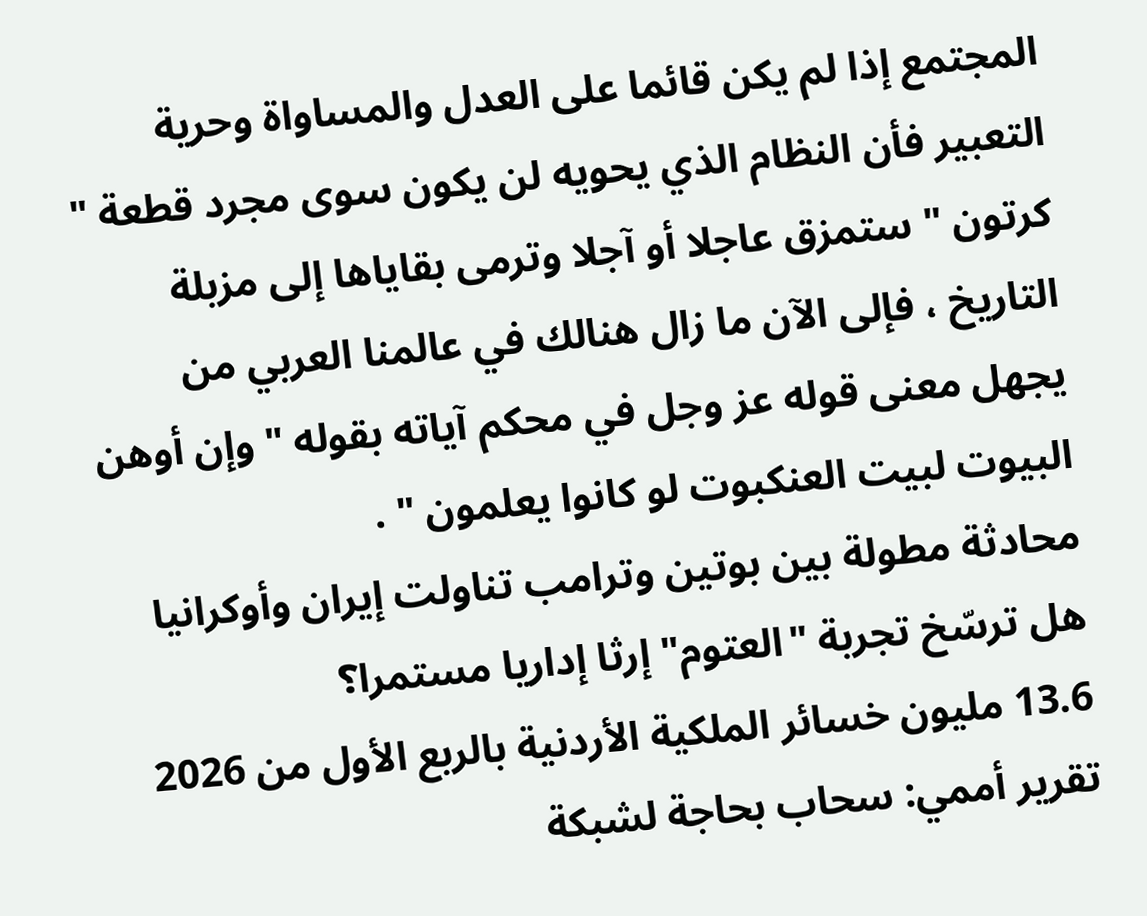المجتمع إذا لم يكن قائما على العدل والمساواة وحرية التعبير فأن النظام الذي يحويه لن يكون سوى مجرد قطعة " كرتون " ستمزق عاجلا أو آجلا وترمى بقاياها إلى مزبلة التاريخ ، فإلى الآن ما زال هنالك في عالمنا العربي من يجهل معنى قوله عز وجل في محكم آياته بقوله " وإن أوهن البيوت لبيت العنكبوت لو كانوا يعلمون " .
محادثة مطولة بين بوتين وترامب تناولت إيران وأوكرانيا
هل ترسّخ تجربة "العتوم" إرثا إداريا مستمرا؟
13.6 مليون خسائر الملكية الأردنية بالربع الأول من 2026
تقرير أممي: سحاب بحاجة لشبكة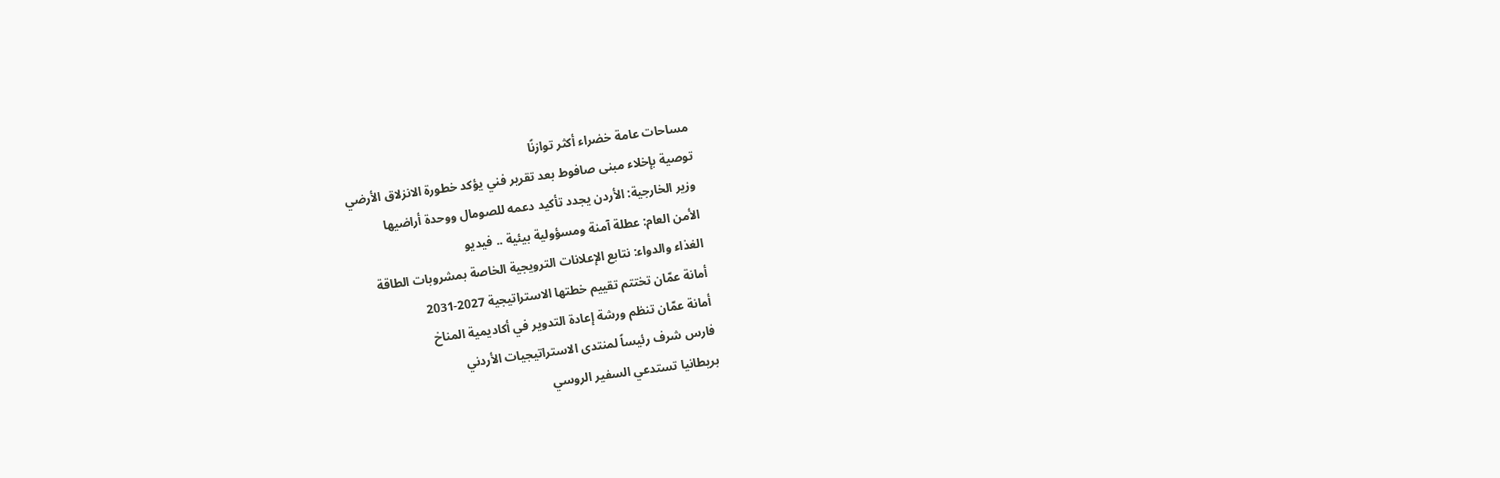مساحات عامة خضراء أكثر توازنًا
توصية بإخلاء مبنى صافوط بعد تقرير فني يؤكد خطورة الانزلاق الأرضي
وزير الخارجية: الأردن يجدد تأكيد دعمه للصومال ووحدة أراضيها
الأمن العام: عطلة آمنة ومسؤولية بيئية .. فيديو
الغذاء والدواء: نتابع الإعلانات الترويجية الخاصة بمشروبات الطاقة
أمانة عمّان تختتم تقييم خطتها الاستراتيجية 2027-2031
أمانة عمّان تنظم ورشة إعادة التدوير في أكاديمية المناخ
فارس شرف رئيساً لمنتدى الاستراتيجيات الأردني
بريطانيا تستدعي السفير الروسي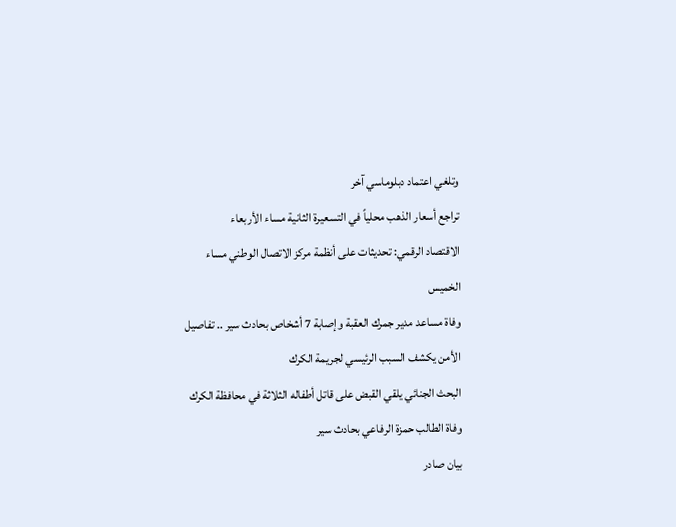وتلغي اعتماد دبلوماسي آخر
تراجع أسعار الذهب محلياً في التسعيرة الثانية مساء الأربعاء
الاقتصاد الرقمي: تحديثات على أنظمة مركز الاتصال الوطني مساء الخميس
وفاة مساعد مدير جمرك العقبة وإصابة 7 أشخاص بحادث سير .. تفاصيل
الأمن يكشف السبب الرئيسي لجريمة الكرك
البحث الجنائي يلقي القبض على قاتل أطفاله الثلاثة في محافظة الكرك
وفاة الطالب حمزة الرفاعي بحادث سير
بيان صادر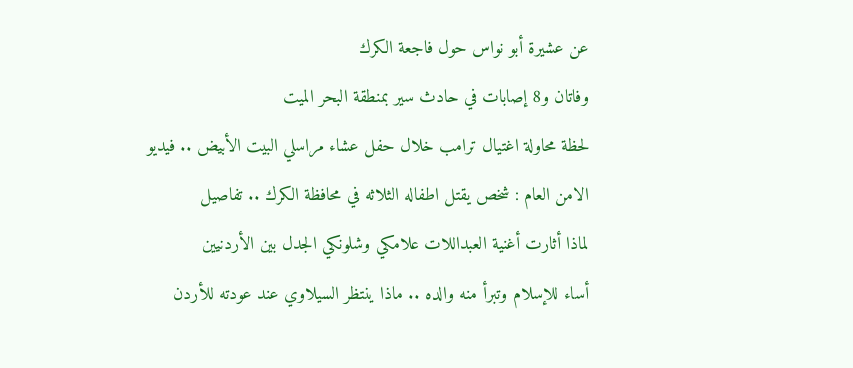عن عشيرة أبو نواس حول فاجعة الكرك
وفاتان و8 إصابات في حادث سير بمنطقة البحر الميت
لحظة محاولة اغتيال ترامب خلال حفل عشاء مراسلي البيت الأبيض .. فيديو
الامن العام : شخص يقتل اطفاله الثلاثه في محافظة الكرك .. تفاصيل
لماذا أثارت أغنية العبداللات علامكي وشلونكي الجدل بين الأردنيين
أساء للإسلام وتبرأ منه والده .. ماذا ينتظر السيلاوي عند عودته للأردن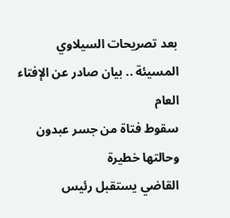بعد تصريحات السيلاوي المسيئة .. بيان صادر عن الإفتاء العام
سقوط فتاة من جسر عبدون وحالتها خطيرة
القاضي يستقبل رئيس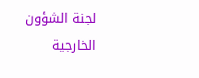لجنة الشؤون الخارجية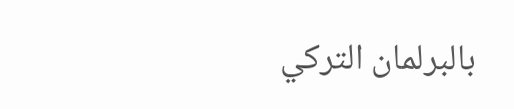بالبرلمان التركي